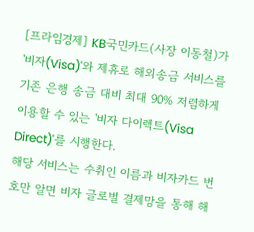[프라임경제] KB국민카드(사장 이동철)가 '비자(Visa)'와 제휴로 해외송금 서비스를 기존 은행 송금 대비 최대 90% 저렴하게 이용할 수 있는 '비자 다이렉트(Visa Direct)'를 시행한다.
해당 서비스는 수취인 이름과 비자카드 번호만 알면 비자 글로벌 결제망을 통해 해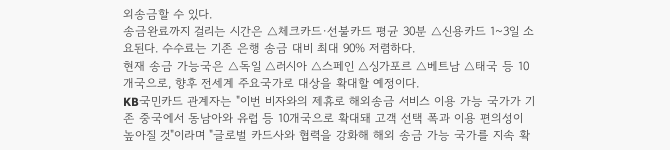외송금할 수 있다.
송금완료까지 걸리는 시간은 △체크카드·선불카드 평균 30분 △신용카드 1~3일 소요된다. 수수료는 기존 은행 송금 대비 최대 90% 저렴하다.
현재 송금 가능국은 △독일 △러시아 △스페인 △싱가포르 △베트남 △태국 등 10개국으로, 향후 전세계 주요국가로 대상을 확대할 예정이다.
KB국민카드 관계자는 "이번 비자와의 제휴로 해외송금 서비스 이용 가능 국가가 기존 중국에서 동남아와 유럽 등 10개국으로 확대돼 고객 선택 폭과 이용 편의성이 높아질 것"이라며 "글로벌 카드사와 협력을 강화해 해외 송금 가능 국가를 지속 확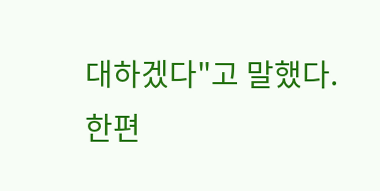대하겠다"고 말했다.
한편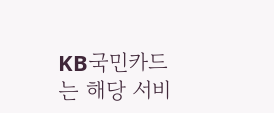KB국민카드는 해당 서비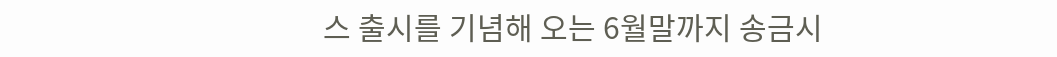스 출시를 기념해 오는 6월말까지 송금시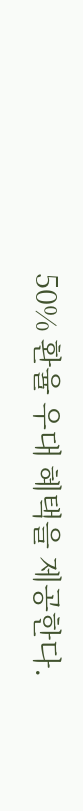50% 환율 우대 혜택을 제공한다.